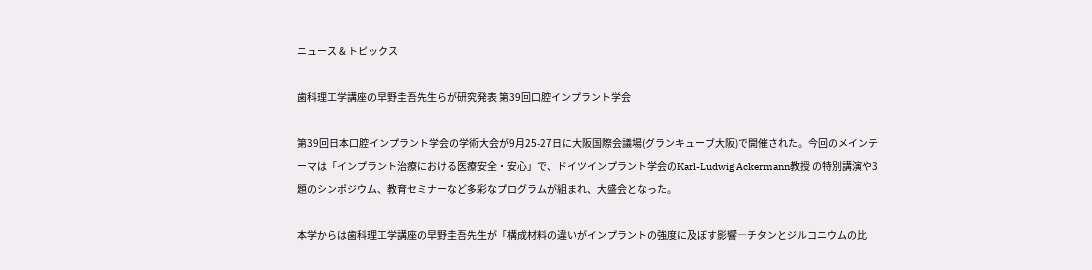ニュース & トピックス

歯科理工学講座の早野圭吾先生らが研究発表 第39回口腔インプラント学会

第39回日本口腔インプラント学会の学術大会が9月25-27日に大阪国際会議場(グランキューブ大阪)で開催された。今回のメインテーマは「インプラント治療における医療安全・安心」で、ドイツインプラント学会のKarl-Ludwig Ackermann教授 の特別講演や3題のシンポジウム、教育セミナーなど多彩なプログラムが組まれ、大盛会となった。

本学からは歯科理工学講座の早野圭吾先生が「構成材料の違いがインプラントの強度に及ぼす影響―チタンとジルコニウムの比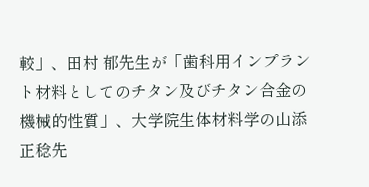較」、田村 郁先生が「歯科用インプラント材料としてのチタン及びチタン合金の機械的性質」、大学院生体材料学の山添正稔先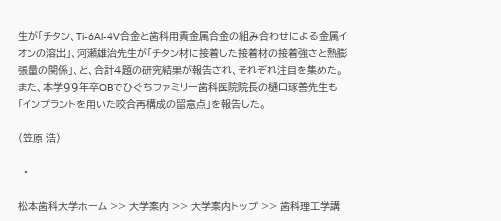生が「チタン、Ti-6Al-4V合金と歯科用貴金属合金の組み合わせによる金属イオンの溶出」、河瀬雄治先生が「チタン材に接着した接着材の接着強さと熱膨張量の関係」、と、合計4題の研究結果が報告され、それぞれ注目を集めた。また、本学99年卒OBでひぐちファミリー歯科医院院長の樋口琢善先生も「インプラントを用いた咬合再構成の留意点」を報告した。

(笠原 浩)

  •

松本歯科大学ホーム >> 大学案内 >> 大学案内トップ >> 歯科理工学講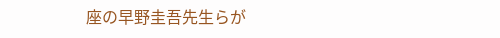座の早野圭吾先生らが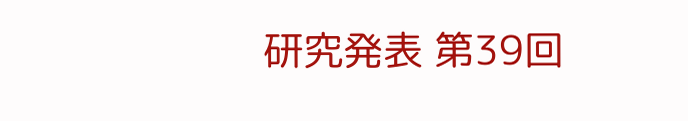研究発表 第39回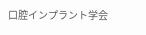口腔インプラント学会